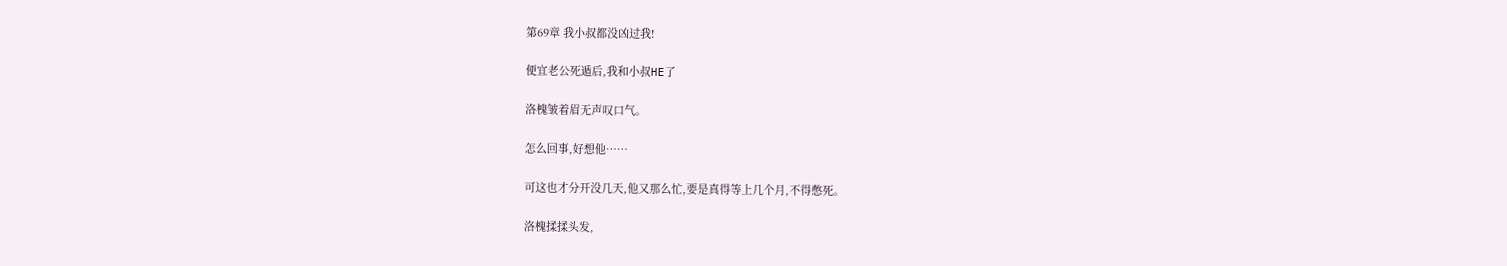第69章 我小叔都没凶过我!

便宜老公死遁后,我和小叔HE了

洛槐皱着眉无声叹口气。

怎么回事,好想他……

可这也才分开没几天,他又那么忙,要是真得等上几个月,不得憋死。

洛槐揉揉头发,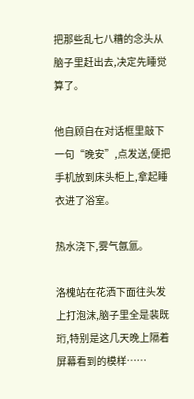把那些乱七八糟的念头从脑子里赶出去,决定先睡觉算了。

他自顾自在对话框里敲下一句“晚安”,点发送,便把手机放到床头柜上,拿起睡衣进了浴室。

热水浇下,雾气氤氲。

洛槐站在花洒下面往头发上打泡沫,脑子里全是裴既珩,特别是这几天晚上隔着屏幕看到的模样……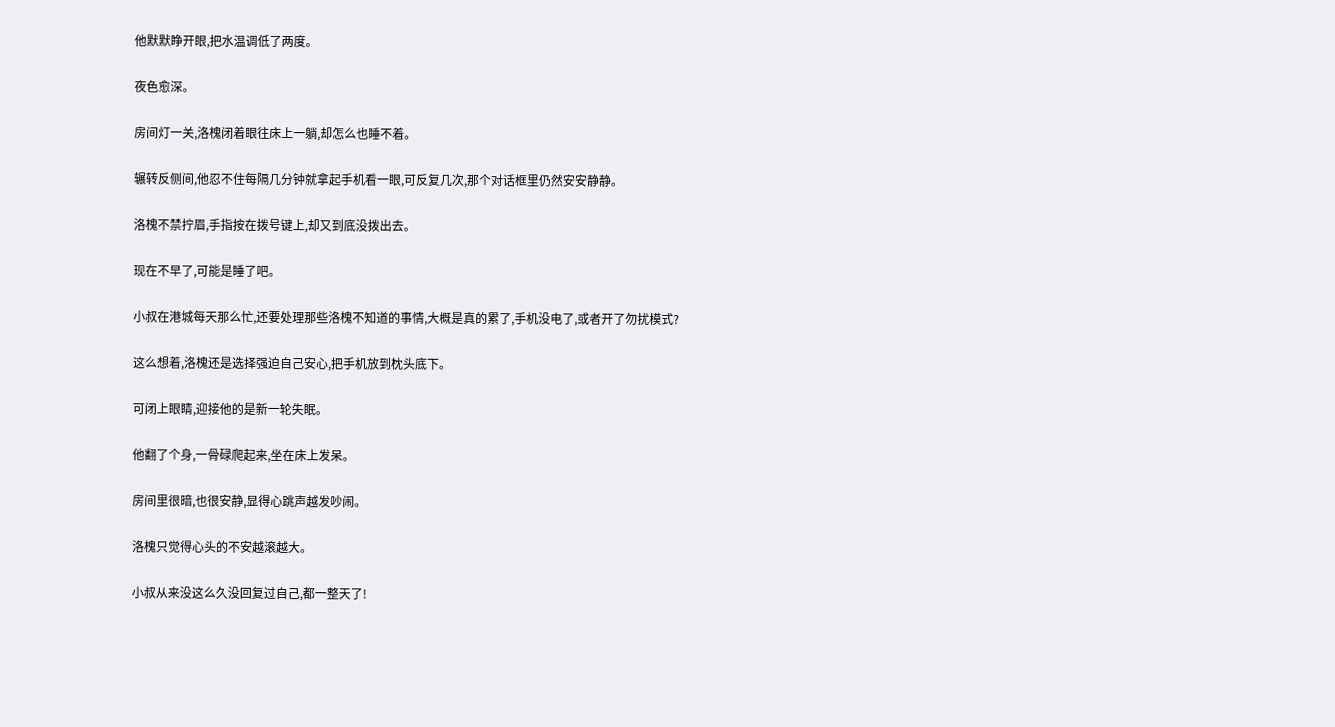他默默睁开眼,把水温调低了两度。

夜色愈深。

房间灯一关,洛槐闭着眼往床上一躺,却怎么也睡不着。

辗转反侧间,他忍不住每隔几分钟就拿起手机看一眼,可反复几次,那个对话框里仍然安安静静。

洛槐不禁拧眉,手指按在拨号键上,却又到底没拨出去。

现在不早了,可能是睡了吧。

小叔在港城每天那么忙,还要处理那些洛槐不知道的事情,大概是真的累了,手机没电了,或者开了勿扰模式?

这么想着,洛槐还是选择强迫自己安心,把手机放到枕头底下。

可闭上眼睛,迎接他的是新一轮失眠。

他翻了个身,一骨碌爬起来,坐在床上发呆。

房间里很暗,也很安静,显得心跳声越发吵闹。

洛槐只觉得心头的不安越滚越大。

小叔从来没这么久没回复过自己,都一整天了!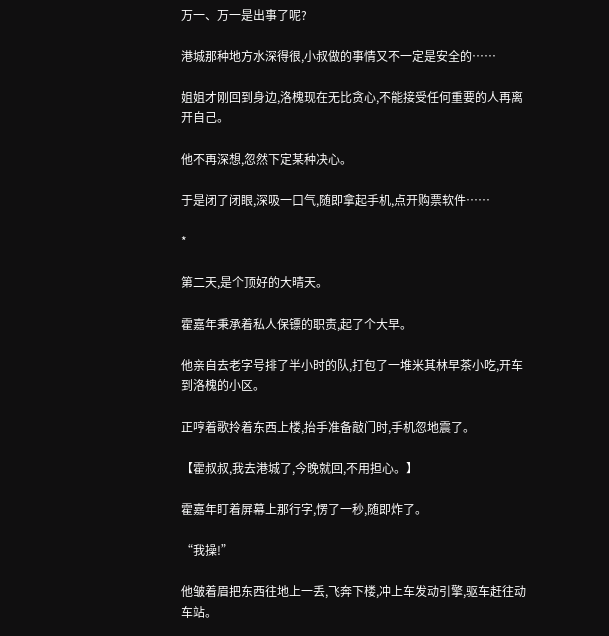万一、万一是出事了呢?

港城那种地方水深得很,小叔做的事情又不一定是安全的……

姐姐才刚回到身边,洛槐现在无比贪心,不能接受任何重要的人再离开自己。

他不再深想,忽然下定某种决心。

于是闭了闭眼,深吸一口气,随即拿起手机,点开购票软件……

*

第二天,是个顶好的大晴天。

霍嘉年秉承着私人保镖的职责,起了个大早。

他亲自去老字号排了半小时的队,打包了一堆米其林早茶小吃,开车到洛槐的小区。

正哼着歌拎着东西上楼,抬手准备敲门时,手机忽地震了。

【霍叔叔,我去港城了,今晚就回,不用担心。】

霍嘉年盯着屏幕上那行字,愣了一秒,随即炸了。

“我操!”

他皱着眉把东西往地上一丢,飞奔下楼,冲上车发动引擎,驱车赶往动车站。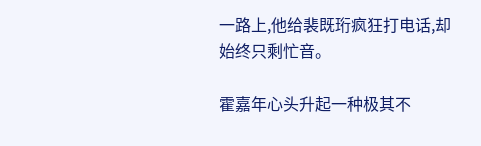一路上,他给裴既珩疯狂打电话,却始终只剩忙音。

霍嘉年心头升起一种极其不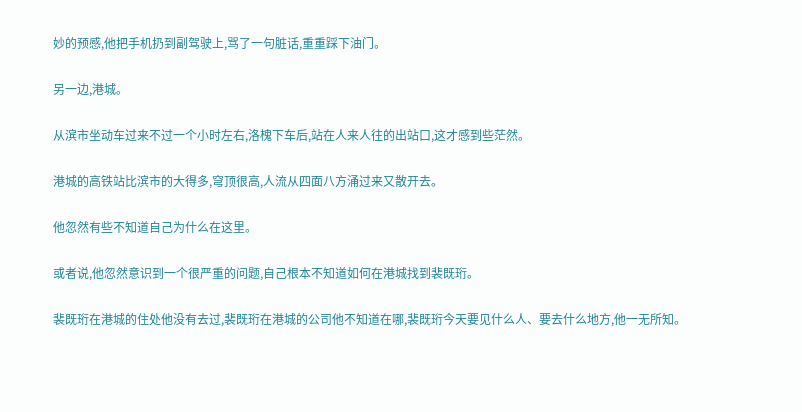妙的预感,他把手机扔到副驾驶上,骂了一句脏话,重重踩下油门。

另一边,港城。

从滨市坐动车过来不过一个小时左右,洛槐下车后,站在人来人往的出站口,这才感到些茫然。

港城的高铁站比滨市的大得多,穹顶很高,人流从四面八方涌过来又散开去。

他忽然有些不知道自己为什么在这里。

或者说,他忽然意识到一个很严重的问题,自己根本不知道如何在港城找到裴既珩。

裴既珩在港城的住处他没有去过,裴既珩在港城的公司他不知道在哪,裴既珩今天要见什么人、要去什么地方,他一无所知。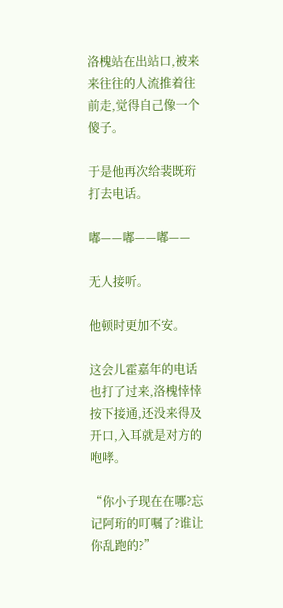洛槐站在出站口,被来来往往的人流推着往前走,觉得自己像一个傻子。

于是他再次给裴既珩打去电话。

嘟——嘟——嘟——

无人接听。

他顿时更加不安。

这会儿霍嘉年的电话也打了过来,洛槐悻悻按下接通,还没来得及开口,入耳就是对方的咆哮。

“你小子现在在哪?忘记阿珩的叮嘱了?谁让你乱跑的?”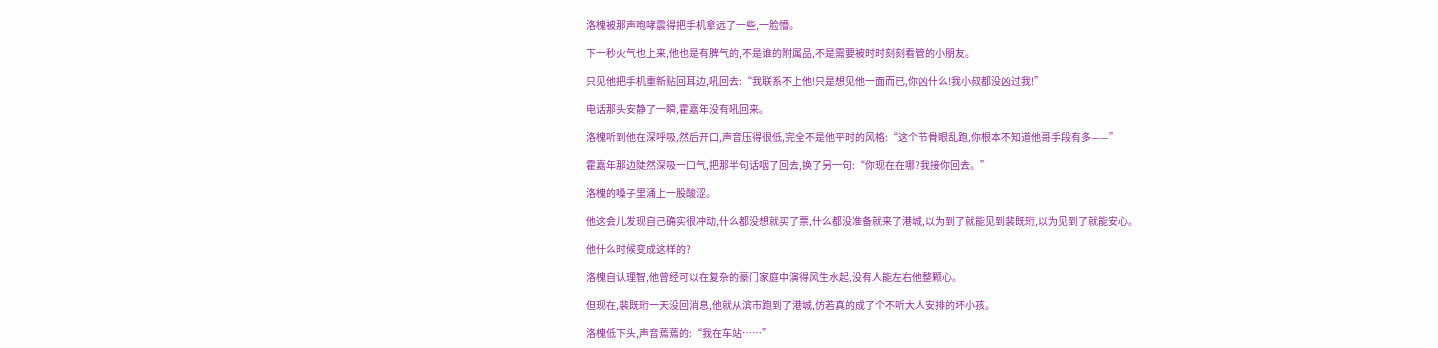洛槐被那声咆哮震得把手机拿远了一些,一脸懵。

下一秒火气也上来,他也是有脾气的,不是谁的附属品,不是需要被时时刻刻看管的小朋友。

只见他把手机重新贴回耳边,吼回去:“我联系不上他!只是想见他一面而已,你凶什么!我小叔都没凶过我!”

电话那头安静了一瞬,霍嘉年没有吼回来。

洛槐听到他在深呼吸,然后开口,声音压得很低,完全不是他平时的风格:“这个节骨眼乱跑,你根本不知道他哥手段有多——”

霍嘉年那边陡然深吸一口气,把那半句话咽了回去,换了另一句:“你现在在哪?我接你回去。”

洛槐的嗓子里涌上一股酸涩。

他这会儿发现自己确实很冲动,什么都没想就买了票,什么都没准备就来了港城,以为到了就能见到裴既珩,以为见到了就能安心。

他什么时候变成这样的?

洛槐自认理智,他曾经可以在复杂的豪门家庭中演得风生水起,没有人能左右他整颗心。

但现在,裴既珩一天没回消息,他就从滨市跑到了港城,仿若真的成了个不听大人安排的坏小孩。

洛槐低下头,声音蔫蔫的:“我在车站……”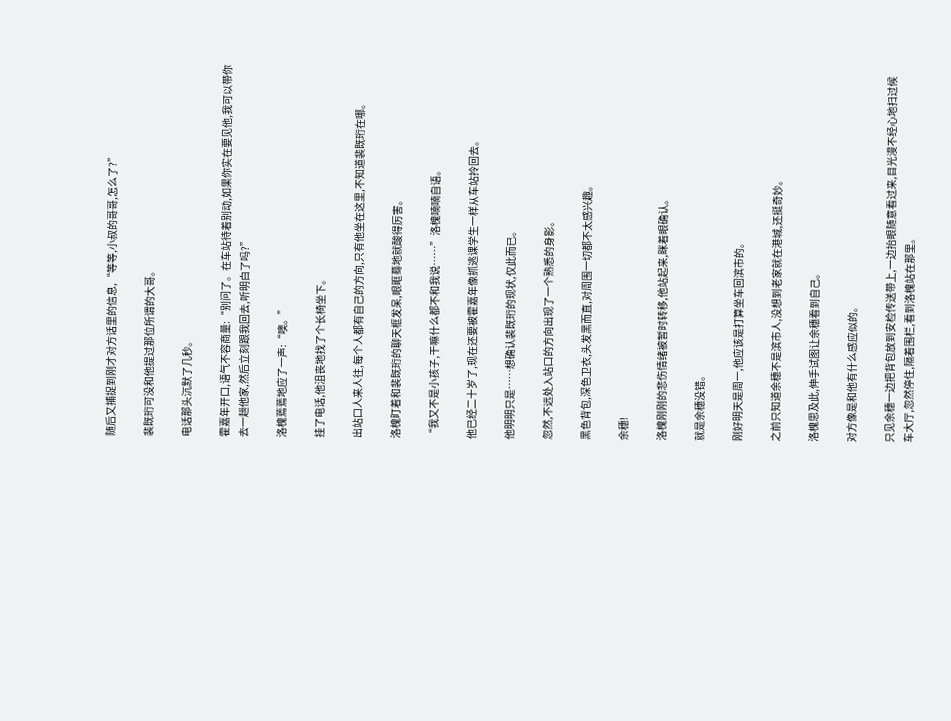随后又捕捉到刚才对方话里的信息,“等等,小叔的哥哥,怎么了?”

裴既珩可没和他提过那位所谓的大哥。

电话那头沉默了几秒。

霍嘉年开口,语气不容商量:“别问了。在车站待着别动,如果你实在要见他,我可以带你去一趟他家,然后立刻跟我回去,听明白了吗?”

洛槐蔫蔫地应了一声:“噢。”

挂了电话,他沮丧地找了个长椅坐下。

出站口人来人往,每个人都有自己的方向,只有他坐在这里,不知道裴既珩在哪。

洛槐盯着和裴既珩的聊天框发呆,眼眶蓦地就酸得厉害。

“我又不是小孩子,干嘛什么都不和我说……”洛槐喃喃自语。

他已经二十岁了,现在还要被霍嘉年像抓逃课学生一样从车站拎回去。

他明明只是……想确认裴既珩的现状,仅此而已。

忽然,不远处入站口的方向出现了一个熟悉的身影。

黑色背包,深色卫衣,头发黑而直,对周围一切都不太感兴趣。

余穗!

洛槐刚刚的悲伤情绪被暂时转移,他站起来,眯着眼确认。

就是余穗没错。

刚好明天是周一,他应该是打算坐车回滨市的。

之前只知道余穗不是滨市人,没想到老家就在港城,还挺奇妙。

洛槐思及此,伸手试图让余穗看到自己。

对方像是和他有什么感应似的。

只见余穗一边把背包放到安检传送带上,一边抬眼随意看过来,目光漫不经心地扫过候车大厅,忽然停住,隔着围栏,看到洛槐站在那里。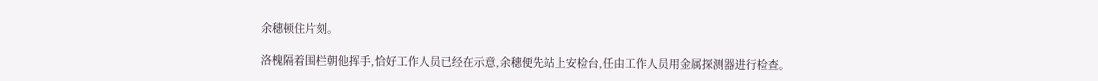余穗顿住片刻。

洛槐隔着围栏朝他挥手,恰好工作人员已经在示意,余穗便先站上安检台,任由工作人员用金属探测器进行检查。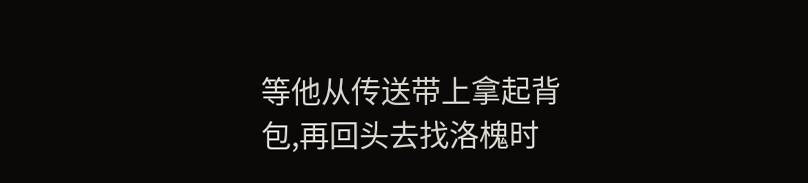等他从传送带上拿起背包,再回头去找洛槐时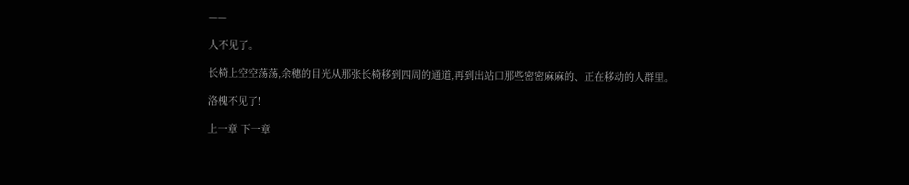——

人不见了。

长椅上空空荡荡,余穗的目光从那张长椅移到四周的通道,再到出站口那些密密麻麻的、正在移动的人群里。

洛槐不见了!

上一章 下一章